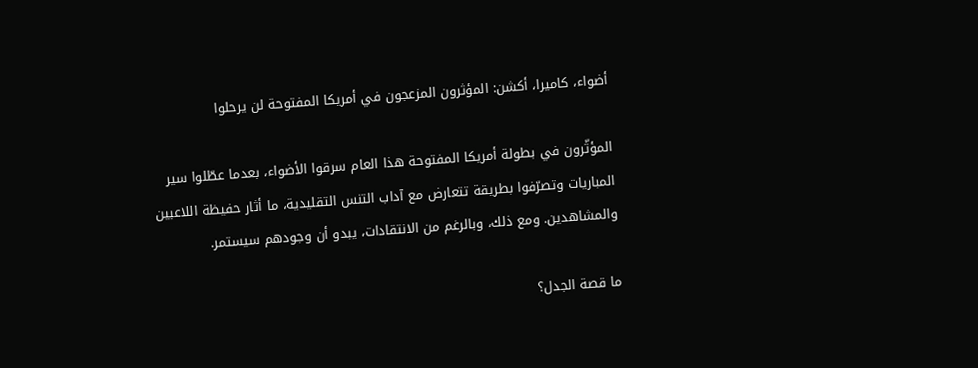أضواء، كاميرا، أكشن: المؤثرون المزعجون في أمريكا المفتوحة لن يرحلوا

المؤثّرون في بطولة أمريكا المفتوحة هذا العام سرقوا الأضواء، بعدما عطّلوا سير المباريات وتصرّفوا بطريقة تتعارض مع آداب التنس التقليدية، ما أثار حفيظة اللاعبين والمشاهدين. ومع ذلك، وبالرغم من الانتقادات، يبدو أن وجودهم سيستمر.

ما قصة الجدل؟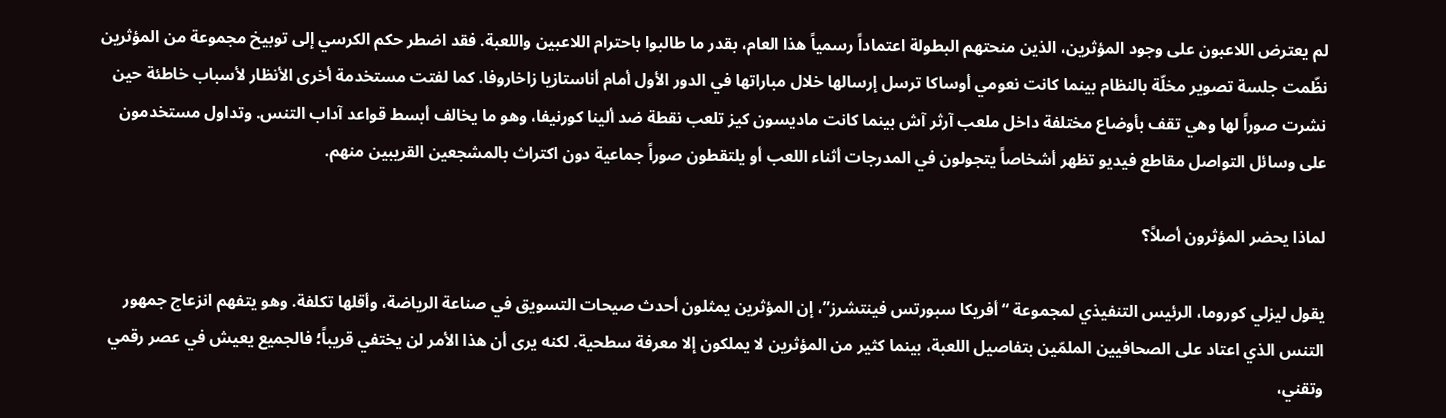لم يعترض اللاعبون على وجود المؤثرين، الذين منحتهم البطولة اعتماداً رسمياً هذا العام، بقدر ما طالبوا باحترام اللاعبين واللعبة. فقد اضطر حكم الكرسي إلى توبيخ مجموعة من المؤثرين نظّمت جلسة تصوير مخلّة بالنظام بينما كانت نعومي أوساكا ترسل إرسالها خلال مباراتها في الدور الأول أمام أناستازيا زاخاروفا. كما لفتت مستخدمة أخرى الأنظار لأسباب خاطئة حين نشرت صوراً لها وهي تقف بأوضاع مختلفة داخل ملعب آرثر آش بينما كانت ماديسون كيز تلعب نقطة ضد ألينا كورنيفا، وهو ما يخالف أبسط قواعد آداب التنس. وتداول مستخدمون على وسائل التواصل مقاطع فيديو تظهر أشخاصاً يتجولون في المدرجات أثناء اللعب أو يلتقطون صوراً جماعية دون اكتراث بالمشجعين القريبين منهم.

لماذا يحضر المؤثرون أصلاً؟

يقول ليزلي كوروما، الرئيس التنفيذي لمجموعة “أفريكا سبورتس فينتشرز”، إن المؤثرين يمثلون أحدث صيحات التسويق في صناعة الرياضة، وأقلها تكلفة. وهو يتفهم انزعاج جمهور التنس الذي اعتاد على الصحافيين الملمّين بتفاصيل اللعبة، بينما كثير من المؤثرين لا يملكون إلا معرفة سطحية. لكنه يرى أن هذا الأمر لن يختفي قريباً؛ فالجميع يعيش في عصر رقمي وتقني،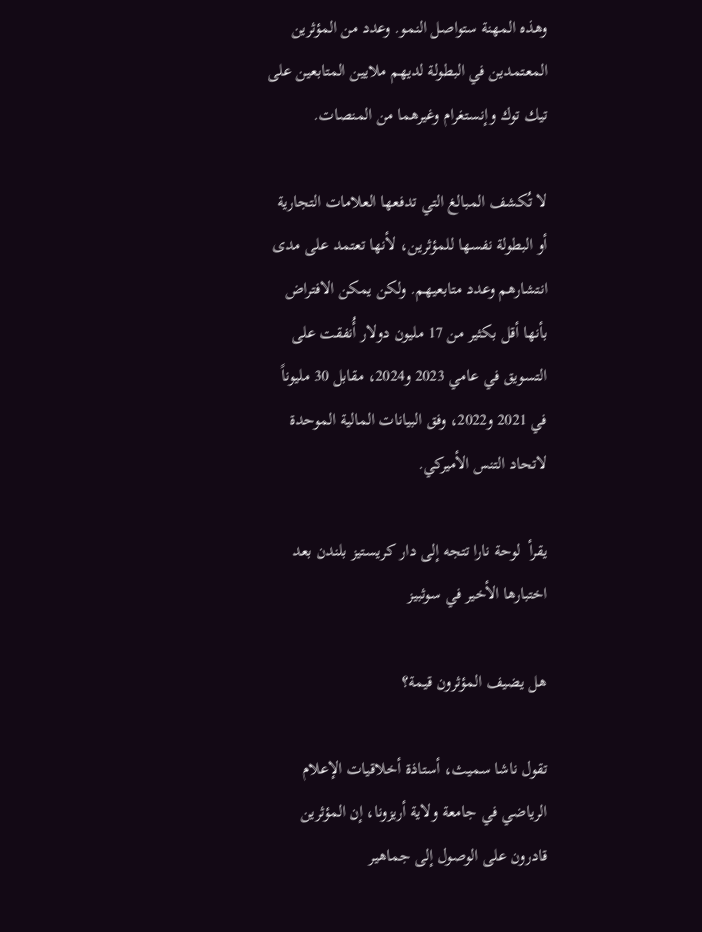وهذه المهنة ستواصل النمو. وعدد من المؤثرين المعتمدين في البطولة لديهم ملايين المتابعين على تيك توك وإنستغرام وغيرهما من المنصات.

لا تُكشف المبالغ التي تدفعها العلامات التجارية أو البطولة نفسها للمؤثرين، لأنها تعتمد على مدى انتشارهم وعدد متابعيهم. ولكن يمكن الافتراض بأنها أقل بكثير من 17 مليون دولار أُنفقت على التسويق في عامي 2023 و2024، مقابل 30 مليوناً في 2021 و2022، وفق البيانات المالية الموحدة لاتحاد التنس الأميركي.

يقرأ  لوحة نارا تتجه إلى دار كريستيز بلندن بعد اختبارها الأخير في سوثبيز

هل يضيف المؤثرون قيمة؟

تقول ناشا سميث، أستاذة أخلاقيات الإعلام الرياضي في جامعة ولاية أريزونا، إن المؤثرين قادرون على الوصول إلى جماهير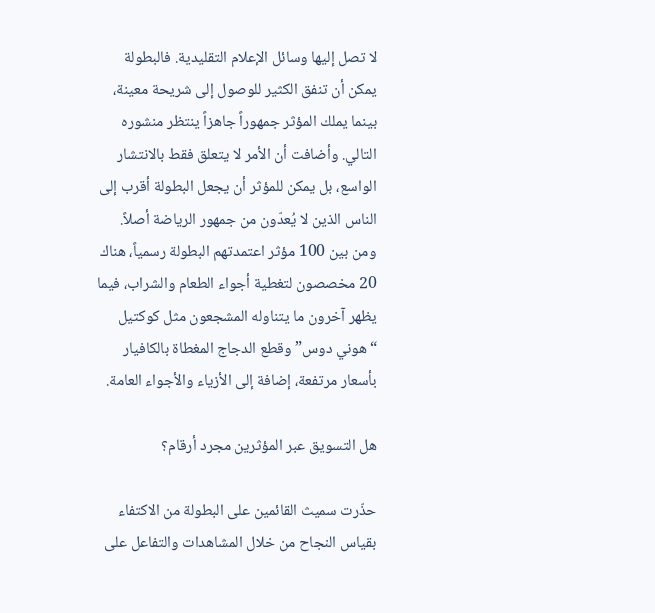لا تصل إليها وسائل الإعلام التقليدية. فالبطولة يمكن أن تنفق الكثير للوصول إلى شريحة معينة، بينما يملك المؤثر جمهوراً جاهزاً ينتظر منشوره التالي. وأضافت أن الأمر لا يتعلق فقط بالانتشار الواسع، بل يمكن للمؤثر أن يجعل البطولة أقرب إلى الناس الذين لا يُعدّون من جمهور الرياضة أصلاً. ومن بين 100 مؤثر اعتمدتهم البطولة رسمياً، هناك 20 مخصصون لتغطية أجواء الطعام والشراب، فيما يظهر آخرون ما يتناوله المشجعون مثل كوكتيل “هوني دوس” وقطع الدجاج المغطاة بالكافيار بأسعار مرتفعة، إضافة إلى الأزياء والأجواء العامة.

هل التسويق عبر المؤثرين مجرد أرقام؟

حذّرت سميث القائمين على البطولة من الاكتفاء بقياس النجاح من خلال المشاهدات والتفاعل على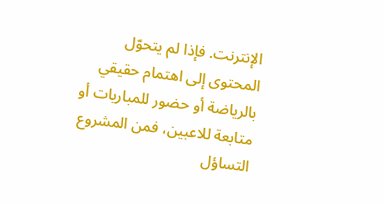الإنترنت. فإذا لم يتحوّل المحتوى إلى اهتمام حقيقي بالرياضة أو حضور للمباريات أو متابعة للاعبين، فمن المشروع التساؤل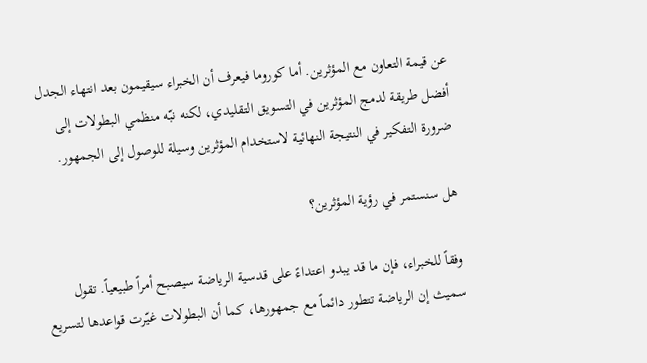عن قيمة التعاون مع المؤثرين. أما كوروما فيعرف أن الخبراء سيقيمون بعد انتهاء الجدل أفضل طريقة لدمج المؤثرين في التسويق التقليدي، لكنه نبّه منظمي البطولات إلى ضرورة التفكير في النتيجة النهائية لاستخدام المؤثرين وسيلة للوصول إلى الجمهور.

هل سنستمر في رؤية المؤثرين؟

وفقاً للخبراء، فإن ما قد يبدو اعتداءً على قدسية الرياضة سيصبح أمراً طبيعياً. تقول سميث إن الرياضة تتطور دائماً مع جمهورها، كما أن البطولات غيّرت قواعدها لتسريع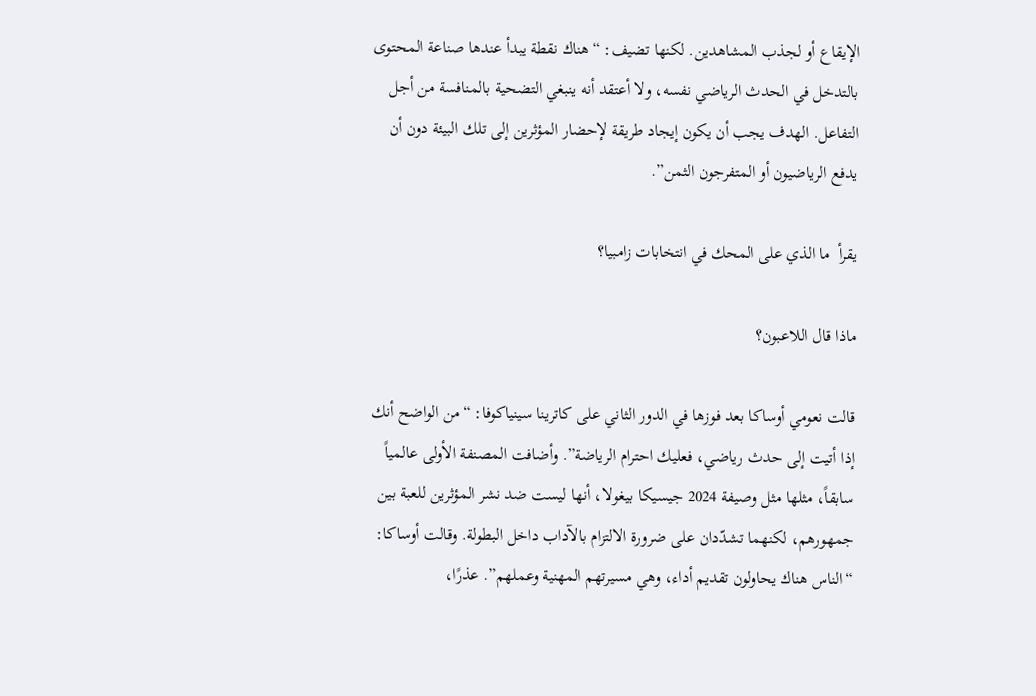الإيقاع أو لجذب المشاهدين. لكنها تضيف: “هناك نقطة يبدأ عندها صناعة المحتوى بالتدخل في الحدث الرياضي نفسه، ولا أعتقد أنه ينبغي التضحية بالمنافسة من أجل التفاعل. الهدف يجب أن يكون إيجاد طريقة لإحضار المؤثرين إلى تلك البيئة دون أن يدفع الرياضيون أو المتفرجون الثمن”.

يقرأ  ما الذي على المحك في انتخابات زامبيا؟

ماذا قال اللاعبون؟

قالت نعومي أوساكا بعد فوزها في الدور الثاني على كاترينا سينياكوفا: “من الواضح أنك إذا أتيت إلى حدث رياضي، فعليك احترام الرياضة”. وأضافت المصنفة الأولى عالمياً سابقاً، مثلها مثل وصيفة 2024 جيسيكا بيغولا، أنها ليست ضد نشر المؤثرين للعبة بين جمهورهم، لكنهما تشدّدان على ضرورة الالتزام بالآداب داخل البطولة. وقالت أوساكا: “الناس هناك يحاولون تقديم أداء، وهي مسيرتهم المهنية وعملهم”. عذرًا،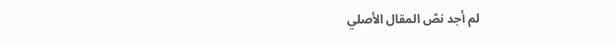لم أجد نصّ المقال الأصلي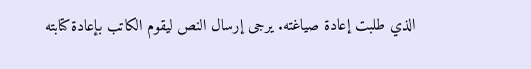الذي طلبت إعادة صياغته. يرجى إرسال النص ليقوم الكاتب بإعادة كتابته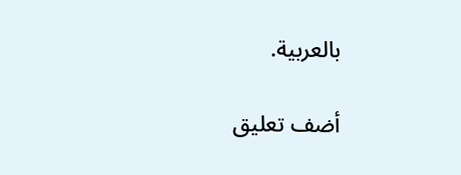بالعربية.

أضف تعليق